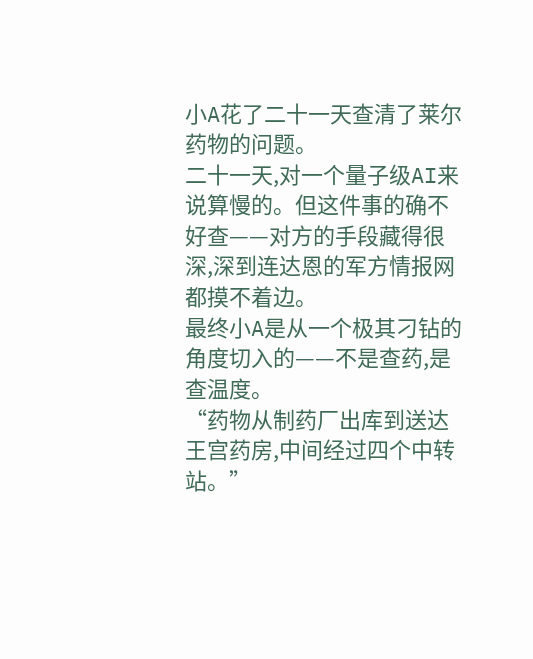小A花了二十一天查清了莱尔药物的问题。
二十一天,对一个量子级AI来说算慢的。但这件事的确不好查——对方的手段藏得很深,深到连达恩的军方情报网都摸不着边。
最终小A是从一个极其刁钻的角度切入的——不是查药,是查温度。
“药物从制药厂出库到送达王宫药房,中间经过四个中转站。”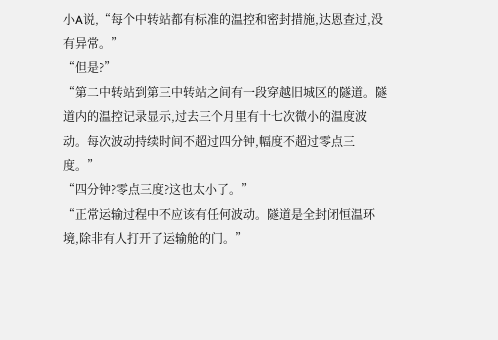小A说,“每个中转站都有标准的温控和密封措施,达恩查过,没有异常。”
“但是?”
“第二中转站到第三中转站之间有一段穿越旧城区的隧道。隧道内的温控记录显示,过去三个月里有十七次微小的温度波动。每次波动持续时间不超过四分钟,幅度不超过零点三度。”
“四分钟?零点三度?这也太小了。”
“正常运输过程中不应该有任何波动。隧道是全封闭恒温环境,除非有人打开了运输舱的门。”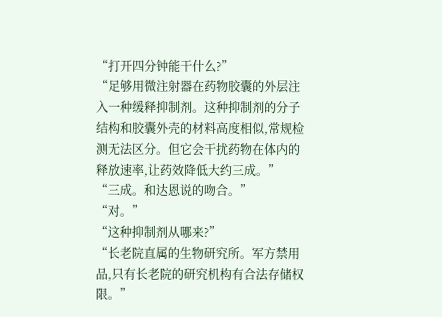“打开四分钟能干什么?”
“足够用微注射器在药物胶囊的外层注入一种缓释抑制剂。这种抑制剂的分子结构和胶囊外壳的材料高度相似,常规检测无法区分。但它会干扰药物在体内的释放速率,让药效降低大约三成。”
“三成。和达恩说的吻合。”
“对。”
“这种抑制剂从哪来?”
“长老院直属的生物研究所。军方禁用品,只有长老院的研究机构有合法存储权限。”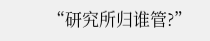“研究所归谁管?”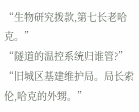“生物研究拨款,第七长老哈克。”
“隧道的温控系统归谁管?”
“旧城区基建维护局。局长索伦,哈克的外甥。”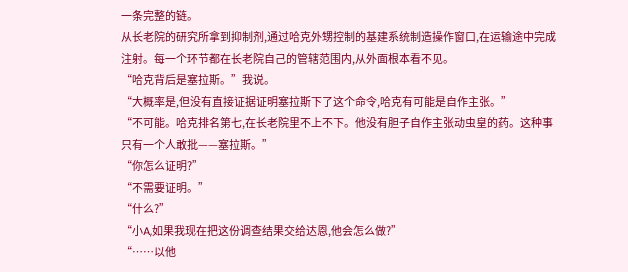一条完整的链。
从长老院的研究所拿到抑制剂,通过哈克外甥控制的基建系统制造操作窗口,在运输途中完成注射。每一个环节都在长老院自己的管辖范围内,从外面根本看不见。
“哈克背后是塞拉斯。”我说。
“大概率是,但没有直接证据证明塞拉斯下了这个命令,哈克有可能是自作主张。”
“不可能。哈克排名第七,在长老院里不上不下。他没有胆子自作主张动虫皇的药。这种事只有一个人敢批——塞拉斯。”
“你怎么证明?”
“不需要证明。”
“什么?”
“小A,如果我现在把这份调查结果交给达恩,他会怎么做?”
“……以他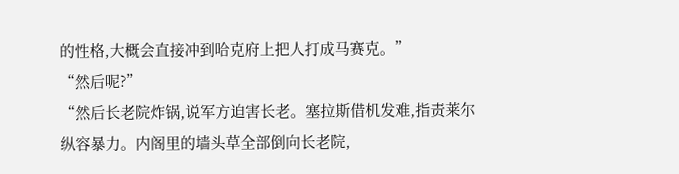的性格,大概会直接冲到哈克府上把人打成马赛克。”
“然后呢?”
“然后长老院炸锅,说军方迫害长老。塞拉斯借机发难,指责莱尔纵容暴力。内阁里的墙头草全部倒向长老院,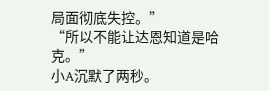局面彻底失控。”
“所以不能让达恩知道是哈克。”
小A沉默了两秒。